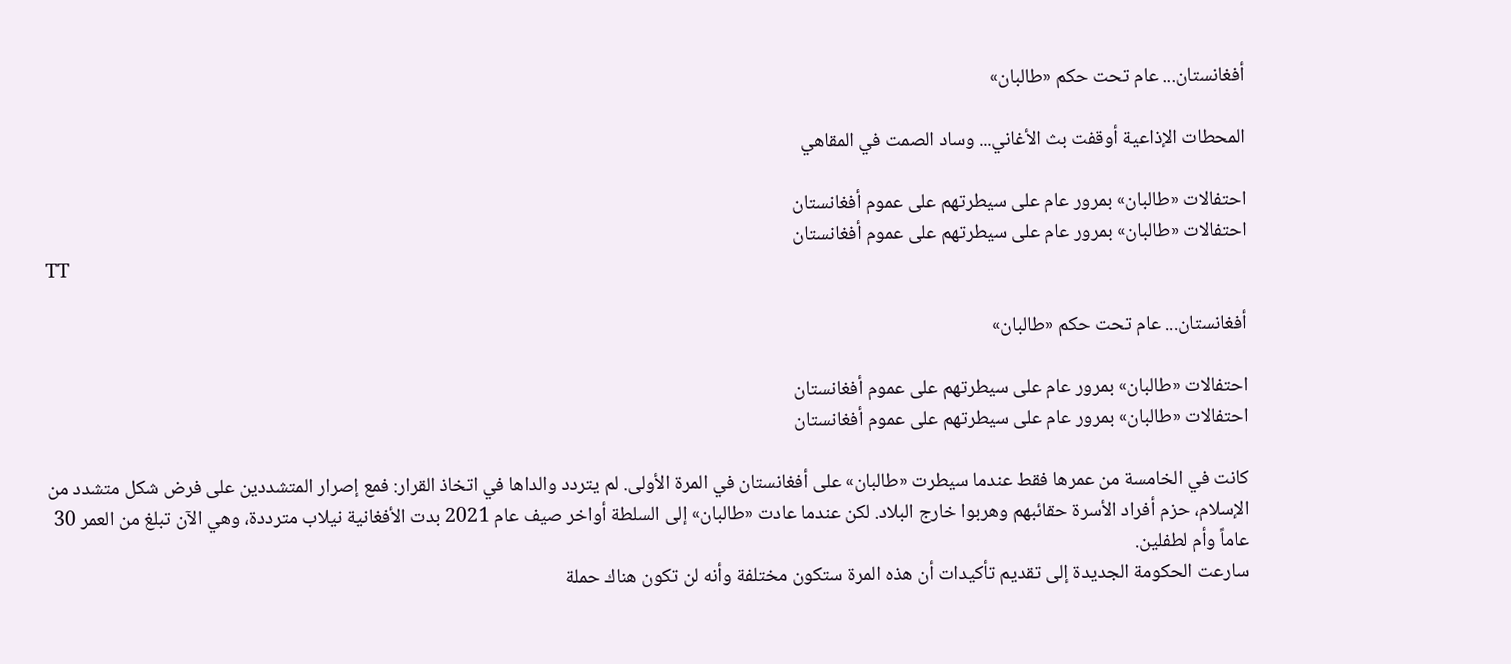أفغانستان... عام تحت حكم «طالبان»

المحطات الإذاعية أوقفت بث الأغاني... وساد الصمت في المقاهي

احتفالات «طالبان» بمرور عام على سيطرتهم على عموم أفغانستان
احتفالات «طالبان» بمرور عام على سيطرتهم على عموم أفغانستان
TT

أفغانستان... عام تحت حكم «طالبان»

احتفالات «طالبان» بمرور عام على سيطرتهم على عموم أفغانستان
احتفالات «طالبان» بمرور عام على سيطرتهم على عموم أفغانستان

كانت في الخامسة من عمرها فقط عندما سيطرت «طالبان» على أفغانستان في المرة الأولى. لم يتردد والداها في اتخاذ القرار: فمع إصرار المتشددين على فرض شكل متشدد من الإسلام، حزم أفراد الأسرة حقائبهم وهربوا خارج البلاد. لكن عندما عادت «طالبان» إلى السلطة أواخر صيف عام 2021 بدت الأفغانية نيلاب مترددة، وهي الآن تبلغ من العمر 30 عاماً وأم لطفلين.
سارعت الحكومة الجديدة إلى تقديم تأكيدات أن هذه المرة ستكون مختلفة وأنه لن تكون هناك حملة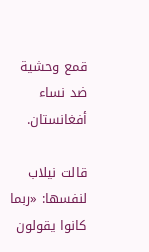قمع وحشية ضد نساء أفغانستان.

قالت نيلاب لنفسها: «ربما كانوا يقولون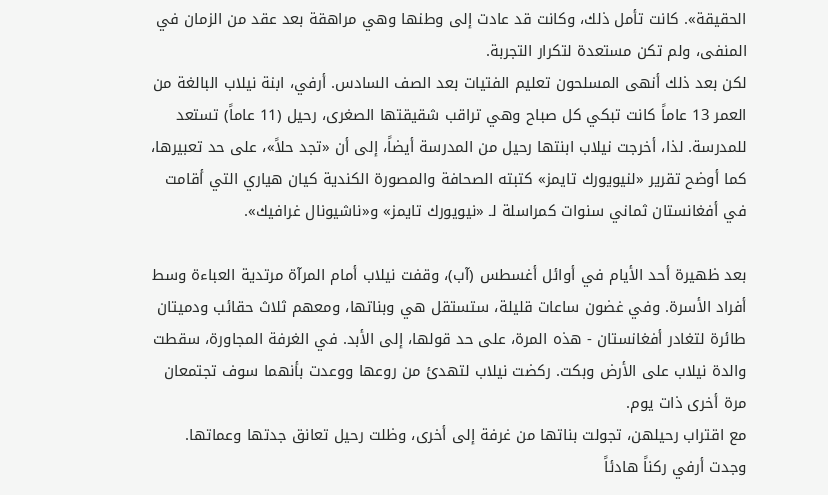الحقيقة». كانت تأمل ذلك، وكانت قد عادت إلى وطنها وهي مراهقة بعد عقد من الزمان في المنفى، ولم تكن مستعدة لتكرار التجربة.
لكن بعد ذلك أنهى المسلحون تعليم الفتيات بعد الصف السادس. أرفي، ابنة نيلاب البالغة من العمر 13 عاماً كانت تبكي كل صباح وهي تراقب شقيقتها الصغرى، رحيل (11 عاماً) تستعد للمدرسة. لذا، أخرجت نيلاب ابنتها رحيل من المدرسة أيضاً، إلى أن «تجد حلاً»، على حد تعبيرها، كما أوضح تقرير «لنيويورك تايمز» كتبته الصحافة والمصورة الكندية كيان هياري التي أقامت في أفغانستان ثماني سنوات كمراسلة لـ «نيويورك تايمز» و«ناشيونال غرافيك».

بعد ظهيرة أحد الأيام في أوائل أغسطس (آب)، وقفت نيلاب أمام المرآة مرتدية العباءة وسط أفراد الأسرة. وفي غضون ساعات قليلة، ستستقل هي وبناتها، ومعهم ثلاث حقائب ودميتان طائرة لتغادر أفغانستان - هذه المرة، على حد قولها، إلى الأبد. في الغرفة المجاورة، سقطت والدة نيلاب على الأرض وبكت. ركضت نيلاب لتهدئ من روعها ووعدت بأنهما سوف تجتمعان مرة أخرى ذات يوم.
مع اقتراب رحيلهن، تجولت بناتها من غرفة إلى أخرى، وظلت رحيل تعانق جدتها وعماتها. وجدت أرفي ركناً هادئاً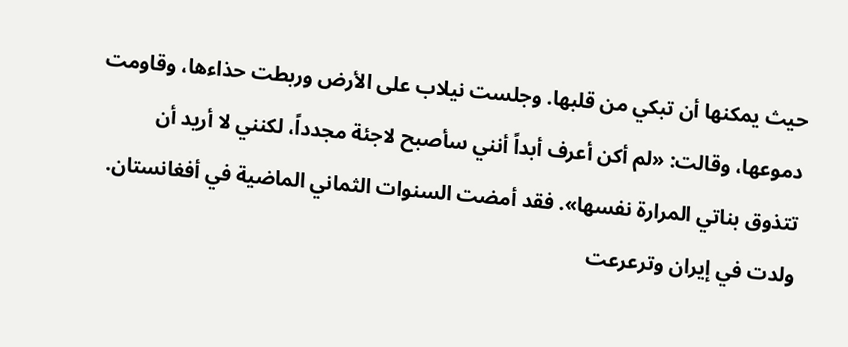حيث يمكنها أن تبكي من قلبها. وجلست نيلاب على الأرض وربطت حذاءها، وقاومت دموعها، وقالت: «لم أكن أعرف أبداً أنني سأصبح لاجئة مجدداً، لكنني لا أريد أن تتذوق بناتي المرارة نفسها». فقد أمضت السنوات الثماني الماضية في أفغانستان. ولدت في إيران وترعرعت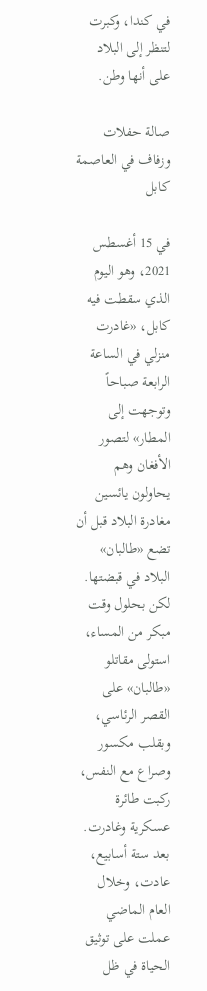في كندا، وكبرت لتنظر إلى البلاد على أنها وطن.

صالة حفلات وزفاف في العاصمة كابل

في 15 أغسطس 2021، وهو اليوم الذي سقطت فيه كابل، «غادرت منزلي في الساعة الرابعة صباحاً وتوجهت إلى المطار» لتصور الأفغان وهم يحاولون يائسين مغادرة البلاد قبل أن تضع «طالبان» البلاد في قبضتها. لكن بحلول وقت مبكر من المساء، استولى مقاتلو «طالبان» على القصر الرئاسي، وبقلب مكسور وصراع مع النفس، ركبت طائرة عسكرية وغادرت.
بعد ستة أسابيع، عادت، وخلال العام الماضي عملت على توثيق الحياة في ظل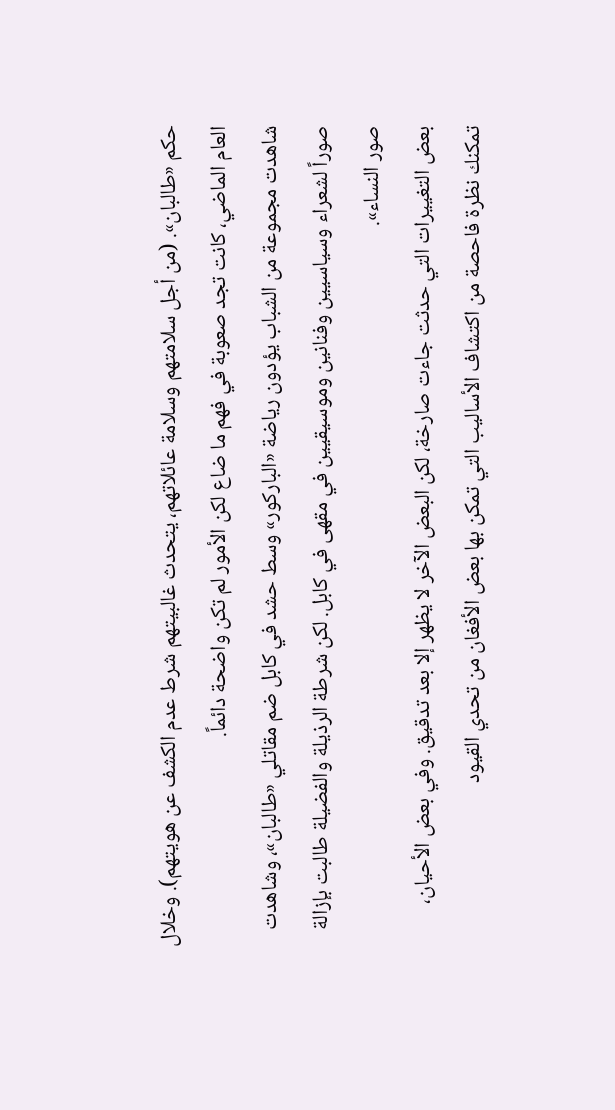حكم «طالبان». (من أجل سلامتهم وسلامة عائلاتهم، يتحدث غالبيتهم شرط عدم الكشف عن هويتهم). وخلال العام الماضي، كانت تجد صعوبة في فهم ما ضاع لكن الأمور لم تكن واضحة دائماً.
شاهدت مجموعة من الشباب يؤدون رياضة «الباركور» وسط حشد في كابل ضم مقاتلي «طالبان»، وشاهدت صوراً لشعراء وسياسيين وفنانين وموسيقيين في مقهى في كابل. لكن شرطة الرذيلة والفضيلة طالبت بإزالة صور النساء».
بعض التغييرات التي حدثت جاءت صارخة، لكن البعض الآخر لا يظهر إلا بعد تدقيق. وفي بعض الأحيان، تمكنك نظرة فاحصة من اكتشاف الأساليب التي تمكن بها بعض الأفغان من تحدي القيود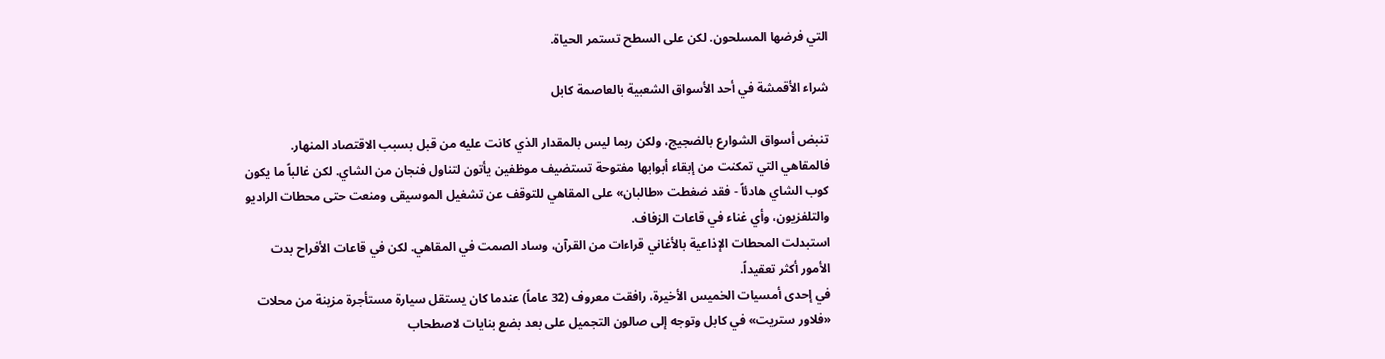التي فرضها المسلحون. لكن على السطح تستمر الحياة.

شراء الأقمشة في أحد الأسواق الشعبية بالعاصمة كابل

تنبض أسواق الشوارع بالضجيج، ولكن ربما ليس بالمقدار الذي كانت عليه من قبل بسبب الاقتصاد المنهار. فالمقاهي التي تمكنت من إبقاء أبوابها مفتوحة تستضيف موظفين يأتون لتناول فنجان من الشاي. لكن غالباً ما يكون كوب الشاي هادئاً - فقد ضغطت «طالبان» على المقاهي للتوقف عن تشغيل الموسيقى ومنعت حتى محطات الراديو والتلفزيون، وأي غناء في قاعات الزفاف.
استبدلت المحطات الإذاعية بالأغاني قراءات من القرآن، وساد الصمت في المقاهي. لكن في قاعات الأفراح بدت الأمور أكثر تعقيداً.
في إحدى أمسيات الخميس الأخيرة، رافقت معروف (32 عاماً) عندما كان يستقل سيارة مستأجرة مزينة من محلات «فلاور ستريت» في كابل وتوجه إلى صالون التجميل على بعد بضع بنايات لاصطحاب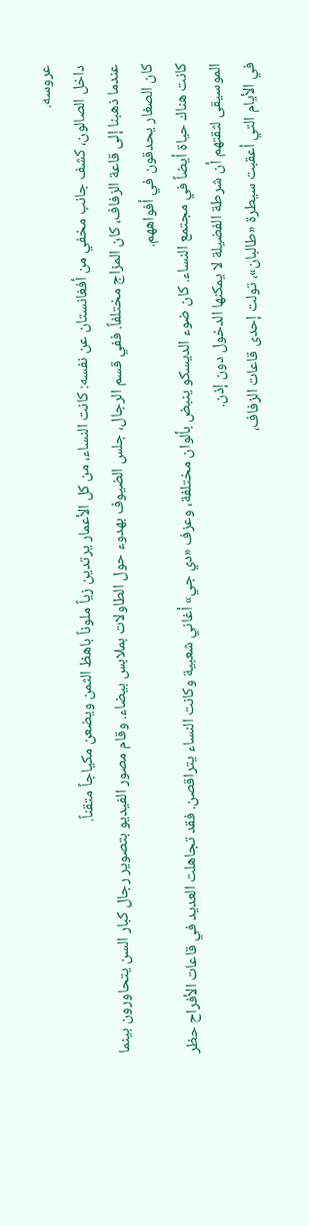عروسه.
داخل الصالون، كشف جانب مخفي من أفغانستان عن نفسه: كانت النساء، من كل الأعمار يرتدين زياً ملوناً باهظ الثمن ويضعن مكياجاً متقناً.
عندما ذهبنا إلى قاعة الزفاف، كان المزاج مختلفاً. ففي قسم الرجال، جلس الضيوف بهدوء حول الطاولات بملابس بيضاء. وقام مصور الفيديو بتصوير رجال كبار السن يتحاورون بينما كان الصغار يحدقون في أفواههم.
كانت هناك حياة أيضاً في مجتمع النساء. كان ضوء الديسكو ينبض بألوان مختلفة، وعزف «دي جي» أغاني شعبية وكانت النساء يتراقصن. فقد تجاهلت العديد في قاعات الأفراح حظر الموسيقى لثقتهم أن شرطة الفضيلة لا يمكنها الدخول دون إذن.
في الأيام التي أعقبت سيطرة «طالبان»، تولت إحدى قاعات الزفاف،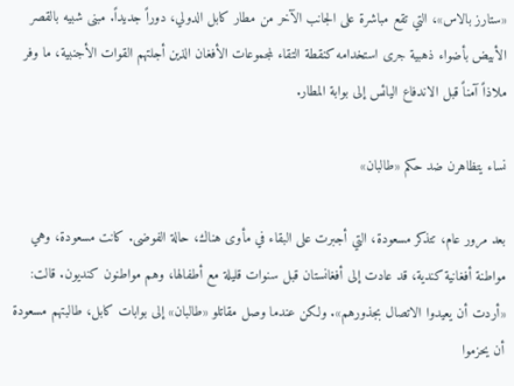«ستارز بالاس»، التي تقع مباشرة على الجانب الآخر من مطار كابل الدولي، دوراً جديداً. مبنى شبيه بالقصر الأبيض بأضواء ذهبية جرى استخدامه كنقطة التقاء لمجموعات الأفغان الذين أجلتهم القوات الأجنبية، ما وفر ملاذاً آمناً قبل الاندفاع اليائس إلى بوابة المطار.

نساء يتظاهرن ضد حكم «طالبان»

بعد مرور عام، تتذكر مسعودة، التي أجبرت على البقاء في مأوى هناك، حالة الفوضى. كانت مسعودة، وهي مواطنة أفغانية كندية، قد عادت إلى أفغانستان قبل سنوات قليلة مع أطفالها، وهم مواطنون كنديون. قالت: «أردت أن يعيدوا الاتصال بجذورهم». ولكن عندما وصل مقاتلو «طالبان» إلى بوابات كابل، طالبتهم مسعودة أن يحزموا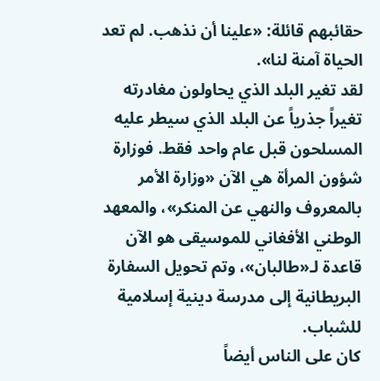حقائبهم قائلة: «علينا أن نذهب. لم تعد الحياة آمنة لنا».
لقد تغير البلد الذي يحاولون مغادرته تغيراً جذرياً عن البلد الذي سيطر عليه المسلحون قبل عام واحد فقط. فوزارة شؤون المرأة هي الآن «وزارة الأمر بالمعروف والنهي عن المنكر»، والمعهد الوطني الأفغاني للموسيقى هو الآن قاعدة لـ«طالبان»، وتم تحويل السفارة البريطانية إلى مدرسة دينية إسلامية للشباب.
كان على الناس أيضاً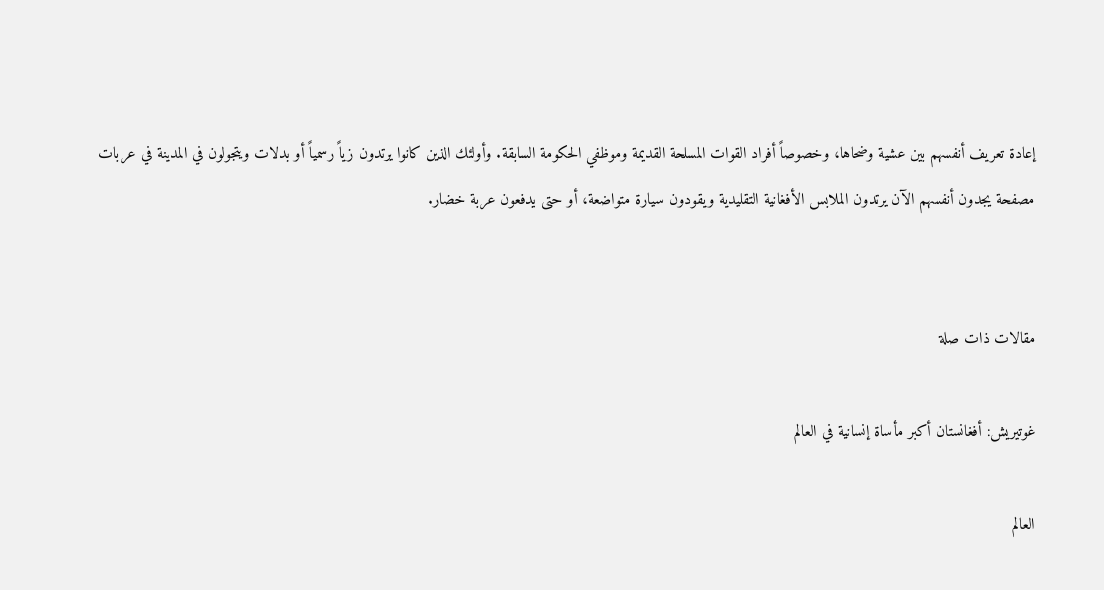إعادة تعريف أنفسهم بين عشية وضحاها، وخصوصاً أفراد القوات المسلحة القديمة وموظفي الحكومة السابقة. وأولئك الذين كانوا يرتدون زياً رسمياً أو بدلات ويتجولون في المدينة في عربات مصفحة يجدون أنفسهم الآن يرتدون الملابس الأفغانية التقليدية ويقودون سيارة متواضعة، أو حتى يدفعون عربة خضار.


مقالات ذات صلة

غوتيريش: أفغانستان أكبر مأساة إنسانية في العالم

العالم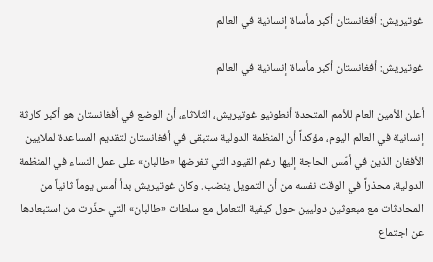غوتيريش: أفغانستان أكبر مأساة إنسانية في العالم

غوتيريش: أفغانستان أكبر مأساة إنسانية في العالم

أعلن الأمين العام للأمم المتحدة أنطونيو غوتيريش، الثلاثاء، أن الوضع في أفغانستان هو أكبر كارثة إنسانية في العالم اليوم، مؤكداً أن المنظمة الدولية ستبقى في أفغانستان لتقديم المساعدة لملايين الأفغان الذين في أمّس الحاجة إليها رغم القيود التي تفرضها «طالبان» على عمل النساء في المنظمة الدولية، محذراً في الوقت نفسه من أن التمويل ينضب. وكان غوتيريش بدأ أمس يوماً ثانياً من المحادثات مع مبعوثين دوليين حول كيفية التعامل مع سلطات «طالبان» التي حذّرت من استبعادها عن اجتماع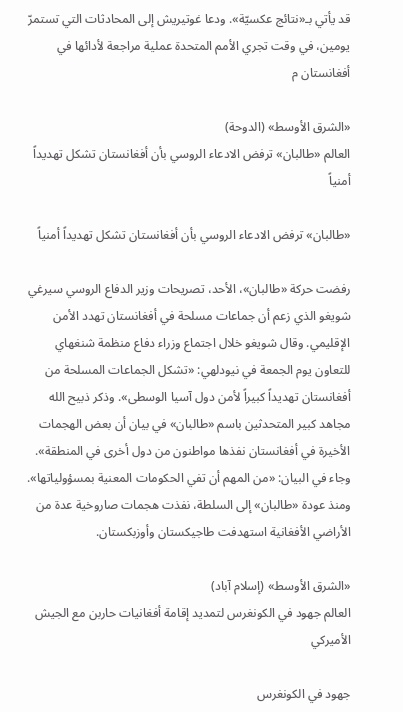قد يأتي بـ«نتائج عكسيّة». ودعا غوتيريش إلى المحادثات التي تستمرّ يومين، في وقت تجري الأمم المتحدة عملية مراجعة لأدائها في أفغانستان م

«الشرق الأوسط» (الدوحة)
العالم «طالبان» ترفض الادعاء الروسي بأن أفغانستان تشكل تهديداً أمنياً

«طالبان» ترفض الادعاء الروسي بأن أفغانستان تشكل تهديداً أمنياً

رفضت حركة «طالبان»، الأحد، تصريحات وزير الدفاع الروسي سيرغي شويغو الذي زعم أن جماعات مسلحة في أفغانستان تهدد الأمن الإقليمي. وقال شويغو خلال اجتماع وزراء دفاع منظمة شنغهاي للتعاون يوم الجمعة في نيودلهي: «تشكل الجماعات المسلحة من أفغانستان تهديداً كبيراً لأمن دول آسيا الوسطى». وذكر ذبيح الله مجاهد كبير المتحدثين باسم «طالبان» في بيان أن بعض الهجمات الأخيرة في أفغانستان نفذها مواطنون من دول أخرى في المنطقة». وجاء في البيان: «من المهم أن تفي الحكومات المعنية بمسؤولياتها». ومنذ عودة «طالبان» إلى السلطة، نفذت هجمات صاروخية عدة من الأراضي الأفغانية استهدفت طاجيكستان وأوزبكستان.

«الشرق الأوسط» (إسلام آباد)
العالم جهود في الكونغرس لتمديد إقامة أفغانيات حاربن مع الجيش الأميركي

جهود في الكونغرس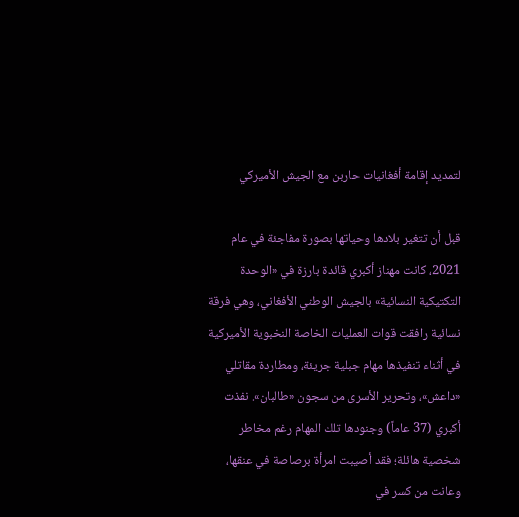لتمديد إقامة أفغانيات حاربن مع الجيش الأميركي

قبل أن تتغير بلادها وحياتها بصورة مفاجئة في عام 2021، كانت مهناز أكبري قائدة بارزة في «الوحدة التكتيكية النسائية» بالجيش الوطني الأفغاني، وهي فرقة نسائية رافقت قوات العمليات الخاصة النخبوية الأميركية في أثناء تنفيذها مهام جبلية جريئة، ومطاردة مقاتلي «داعش»، وتحرير الأسرى من سجون «طالبان». نفذت أكبري (37 عاماً) وجنودها تلك المهام رغم مخاطر شخصية هائلة؛ فقد أصيبت امرأة برصاصة في عنقها، وعانت من كسر في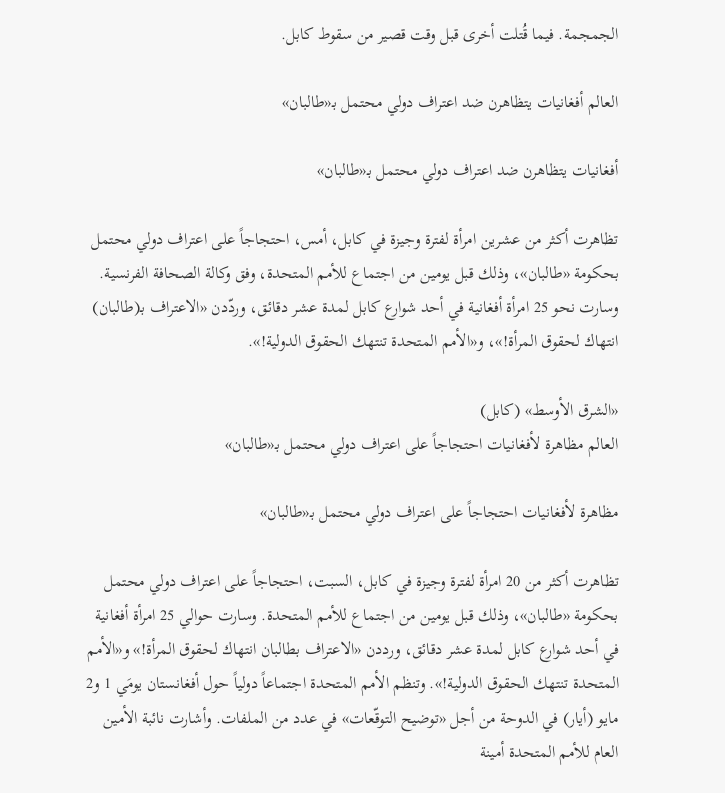الجمجمة. فيما قُتلت أخرى قبل وقت قصير من سقوط كابل.

العالم أفغانيات يتظاهرن ضد اعتراف دولي محتمل بـ«طالبان»

أفغانيات يتظاهرن ضد اعتراف دولي محتمل بـ«طالبان»

تظاهرت أكثر من عشرين امرأة لفترة وجيزة في كابل، أمس، احتجاجاً على اعتراف دولي محتمل بحكومة «طالبان»، وذلك قبل يومين من اجتماع للأمم المتحدة، وفق وكالة الصحافة الفرنسية. وسارت نحو 25 امرأة أفغانية في أحد شوارع كابل لمدة عشر دقائق، وردّدن «الاعتراف بـ(طالبان) انتهاك لحقوق المرأة!»، و«الأمم المتحدة تنتهك الحقوق الدولية!».

«الشرق الأوسط» (كابل)
العالم مظاهرة لأفغانيات احتجاجاً على اعتراف دولي محتمل بـ«طالبان»

مظاهرة لأفغانيات احتجاجاً على اعتراف دولي محتمل بـ«طالبان»

تظاهرت أكثر من 20 امرأة لفترة وجيزة في كابل، السبت، احتجاجاً على اعتراف دولي محتمل بحكومة «طالبان»، وذلك قبل يومين من اجتماع للأمم المتحدة. وسارت حوالي 25 امرأة أفغانية في أحد شوارع كابل لمدة عشر دقائق، ورددن «الاعتراف بطالبان انتهاك لحقوق المرأة!» و«الأمم المتحدة تنتهك الحقوق الدولية!». وتنظم الأمم المتحدة اجتماعاً دولياً حول أفغانستان يومَي 1 و2 مايو (أيار) في الدوحة من أجل «توضيح التوقّعات» في عدد من الملفات. وأشارت نائبة الأمين العام للأمم المتحدة أمينة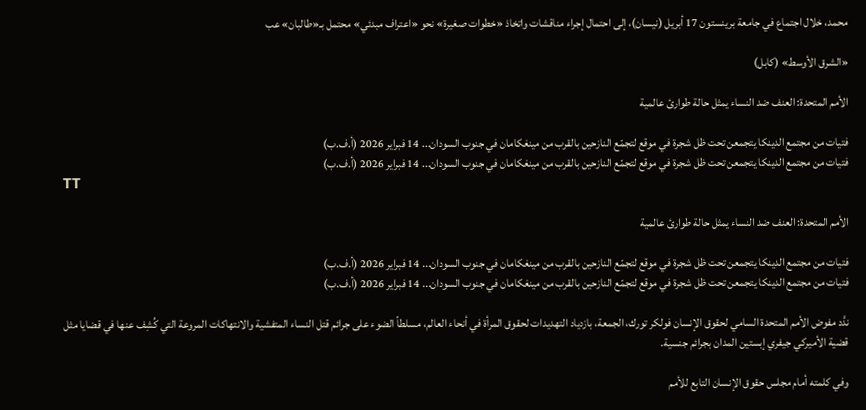محمد، خلال اجتماع في جامعة برينستون 17 أبريل (نيسان)، إلى احتمال إجراء مناقشات واتخاذ «خطوات صغيرة» نحو «اعتراف مبدئي» محتمل بـ«طالبان» عب

«الشرق الأوسط» (كابل)

الأمم المتحدة: العنف ضد النساء يمثل حالة طوارئ عالمية

فتيات من مجتمع الدينكا يتجمعن تحت ظل شجرة في موقع لتجمّع النازحين بالقرب من مينغكامان في جنوب السودان... 14 فبراير 2026 (أ.ف.ب)
فتيات من مجتمع الدينكا يتجمعن تحت ظل شجرة في موقع لتجمّع النازحين بالقرب من مينغكامان في جنوب السودان... 14 فبراير 2026 (أ.ف.ب)
TT

الأمم المتحدة: العنف ضد النساء يمثل حالة طوارئ عالمية

فتيات من مجتمع الدينكا يتجمعن تحت ظل شجرة في موقع لتجمّع النازحين بالقرب من مينغكامان في جنوب السودان... 14 فبراير 2026 (أ.ف.ب)
فتيات من مجتمع الدينكا يتجمعن تحت ظل شجرة في موقع لتجمّع النازحين بالقرب من مينغكامان في جنوب السودان... 14 فبراير 2026 (أ.ف.ب)

ندَّد مفوض الأمم المتحدة السامي لحقوق الإنسان فولكر تورك، الجمعة، بازدياد التهديدات لحقوق المرأة في أنحاء العالم، مسلطاً الضوء على جرائم قتل النساء المتفشية والانتهاكات المروعة التي كُشِف عنها في قضايا مثل قضية الأميركي جيفري إبستين المدان بجرائم جنسية.

وفي كلمته أمام مجلس حقوق الإنسان التابع للأمم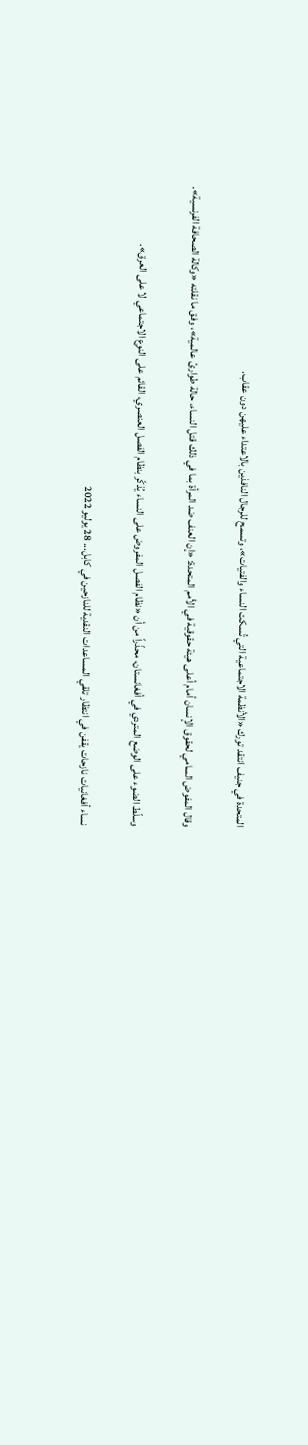المتحدة في جنيف انتقد تورك «الأنظمة الاجتماعية التي تُسكت النساء والفتيات»، وتسمح للرجال النافذين بالاعتداء عليهن دون عقاب.

وقال المفوض السامي لحقوق الإنسان أمام أعلى هيئة حقوقية في الأمم المتحدة: «إن العنف ضد المرأة بما في ذلك قتل النساء، حالة طوارئ عالمية»، وفق ما نقلته «وكالة الصحافة الفرنسية».

وسلّط الضوء على الوضع المتردي في أفغانستان، محذّراً من أن «نظام الفصل المفروض على النساء يُذكّر بنظام الفصل العنصري، القائم على النوع الاجتماعي لا على العرق».

نساء أفغانيات نازحات يقفن في انتظار تلقي المساعدات النقدية للنازحين في كابل... 28 يوليو 2022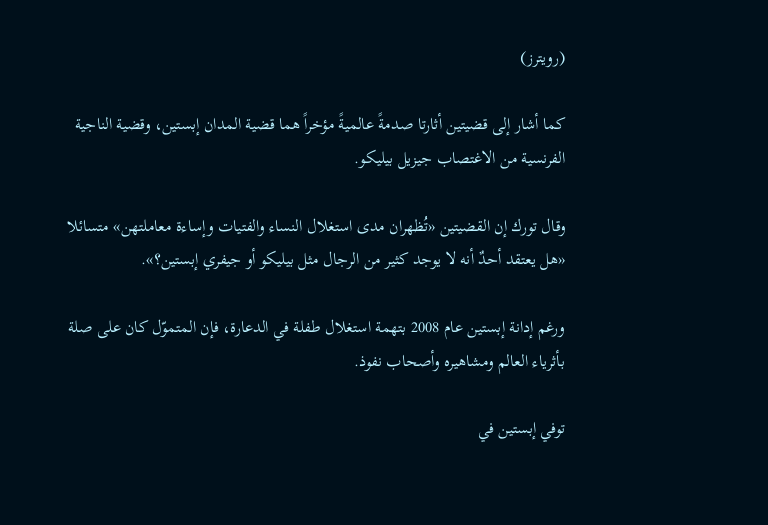(رويترز)

كما أشار إلى قضيتين أثارتا صدمةً عالميةً مؤخراً هما قضية المدان إبستين، وقضية الناجية الفرنسية من الاغتصاب جيزيل بيليكو.

وقال تورك إن القضيتين «تُظهران مدى استغلال النساء والفتيات وإساءة معاملتهن» متسائلا «هل يعتقد أحدٌ أنه لا يوجد كثير من الرجال مثل بيليكو أو جيفري إبستين؟».

ورغم إدانة إبستين عام 2008 بتهمة استغلال طفلة في الدعارة، فإن المتموّل كان على صلة بأثرياء العالم ومشاهيره وأصحاب نفوذ.

توفي إبستين في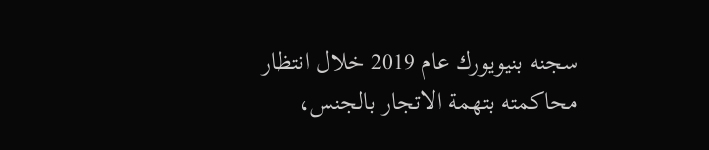سجنه بنيويورك عام 2019 خلال انتظار محاكمته بتهمة الاتجار بالجنس،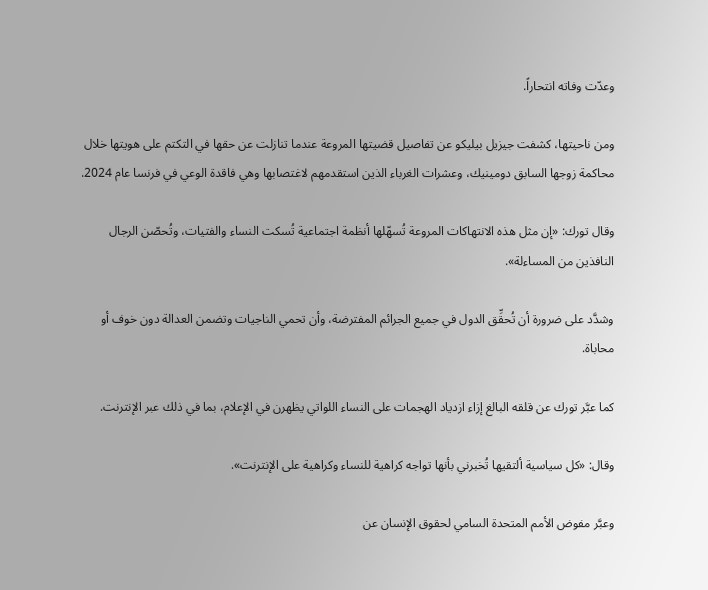وعدّت وفاته انتحاراً.

ومن ناحيتها، كشفت جيزيل بيليكو عن تفاصيل قضيتها المروعة عندما تنازلت عن حقها في التكتم على هويتها خلال محاكمة زوجها السابق دومينيك، وعشرات الغرباء الذين استقدمهم لاغتصابها وهي فاقدة الوعي في فرنسا عام 2024.

وقال تورك: «إن مثل هذه الانتهاكات المروعة تُسهّلها أنظمة اجتماعية تُسكت النساء والفتيات، وتُحصّن الرجال النافذين من المساءلة».

وشدَّد على ضرورة أن تُحقِّق الدول في جميع الجرائم المفترضة، وأن تحمي الناجيات وتضمن العدالة دون خوف أو محاباة.

كما عبَّر تورك عن قلقه البالغ إزاء ازدياد الهجمات على النساء اللواتي يظهرن في الإعلام، بما في ذلك عبر الإنترنت.

وقال: «كل سياسية ألتقيها تُخبرني بأنها تواجه كراهية للنساء وكراهية على الإنترنت».

وعبَّر مفوض الأمم المتحدة السامي لحقوق الإنسان عن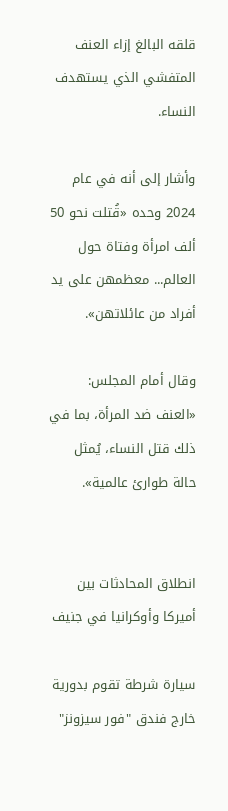قلقه البالغ إزاء العنف المتفشي الذي يستهدف النساء.

وأشار إلى أنه في عام 2024 وحده «قُتلت نحو 50 ألف امرأة وفتاة حول العالم... معظمهن على يد أفراد من عائلاتهن».

وقال أمام المجلس: «العنف ضد المرأة، بما في ذلك قتل النساء، يُمثل حالة طوارئ عالمية».


انطلاق المحادثات بين أميركا وأوكرانيا في جنيف

سيارة شرطة تقوم بدورية خارج فندق "فور سيزونز"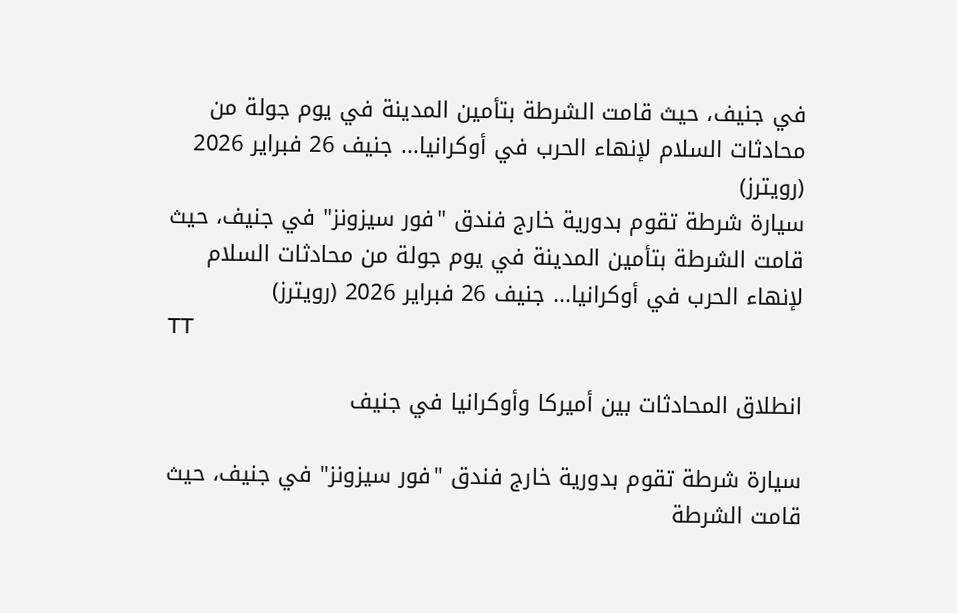في جنيف، حيث قامت الشرطة بتأمين المدينة في يوم جولة من محادثات السلام لإنهاء الحرب في أوكرانيا... جنيف 26 فبراير 2026 (رويترز)
سيارة شرطة تقوم بدورية خارج فندق "فور سيزونز" في جنيف، حيث قامت الشرطة بتأمين المدينة في يوم جولة من محادثات السلام لإنهاء الحرب في أوكرانيا... جنيف 26 فبراير 2026 (رويترز)
TT

انطلاق المحادثات بين أميركا وأوكرانيا في جنيف

سيارة شرطة تقوم بدورية خارج فندق "فور سيزونز" في جنيف، حيث قامت الشرطة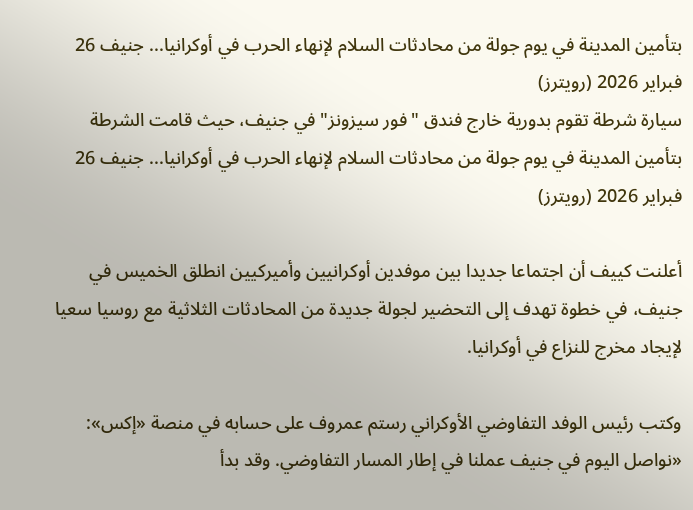بتأمين المدينة في يوم جولة من محادثات السلام لإنهاء الحرب في أوكرانيا... جنيف 26 فبراير 2026 (رويترز)
سيارة شرطة تقوم بدورية خارج فندق "فور سيزونز" في جنيف، حيث قامت الشرطة بتأمين المدينة في يوم جولة من محادثات السلام لإنهاء الحرب في أوكرانيا... جنيف 26 فبراير 2026 (رويترز)

أعلنت كييف أن اجتماعا جديدا بين موفدين أوكرانيين وأميركيين انطلق الخميس في جنيف، في خطوة تهدف إلى التحضير لجولة جديدة من المحادثات الثلاثية مع روسيا سعيا لإيجاد مخرج للنزاع في أوكرانيا.

وكتب رئيس الوفد التفاوضي الأوكراني رستم عمروف على حسابه في منصة «إكس»: «نواصل اليوم في جنيف عملنا في إطار المسار التفاوضي. وقد بدأ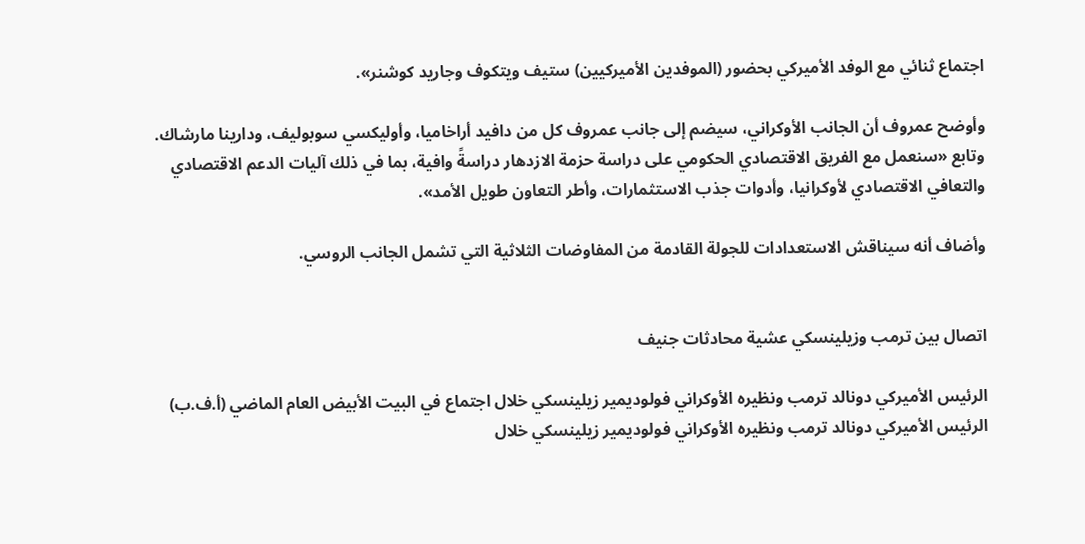اجتماع ثنائي مع الوفد الأميركي بحضور (الموفدين الأميركيين) ستيف ويتكوف وجاريد كوشنر».

وأوضح عمروف أن الجانب الأوكراني، سيضم إلى جانب عمروف كل من دافيد أراخاميا، وأوليكسي سوبوليف، ودارينا مارشاك. وتابع «سنعمل مع الفريق الاقتصادي الحكومي على دراسة حزمة الازدهار دراسةً وافية، بما في ذلك آليات الدعم الاقتصادي والتعافي الاقتصادي لأوكرانيا، وأدوات جذب الاستثمارات، وأطر التعاون طويل الأمد».

وأضاف أنه سيناقش الاستعدادات للجولة القادمة من المفاوضات الثلاثية التي تشمل الجانب الروسي.


اتصال بين ترمب وزيلينسكي عشية محادثات جنيف

الرئيس الأميركي دونالد ترمب ونظيره الأوكراني فولوديمير زيلينسكي خلال اجتماع في البيت الأبيض العام الماضي (أ.ف.ب)
الرئيس الأميركي دونالد ترمب ونظيره الأوكراني فولوديمير زيلينسكي خلال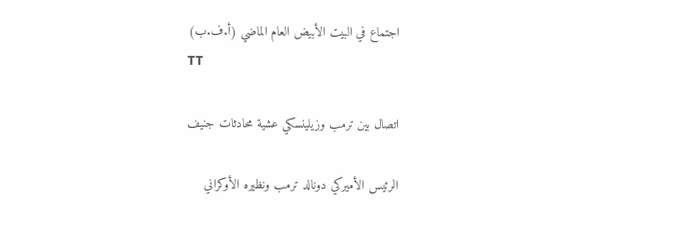اجتماع في البيت الأبيض العام الماضي (أ.ف.ب)
TT

اتصال بين ترمب وزيلينسكي عشية محادثات جنيف

الرئيس الأميركي دونالد ترمب ونظيره الأوكراني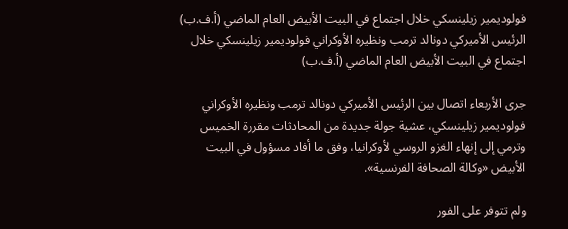فولوديمير زيلينسكي خلال اجتماع في البيت الأبيض العام الماضي (أ.ف.ب)
الرئيس الأميركي دونالد ترمب ونظيره الأوكراني فولوديمير زيلينسكي خلال اجتماع في البيت الأبيض العام الماضي (أ.ف.ب)

جرى الأربعاء اتصال بين الرئيس الأميركي دونالد ترمب ونظيره الأوكراني فولوديمير زيلينسكي، عشية جولة جديدة من المحادثات مقررة الخميس وترمي إلى إنهاء الغزو الروسي لأوكرانيا، وفق ما أفاد مسؤول في البيت الأبيض «وكالة الصحافة الفرنسية».

ولم تتوفر على الفور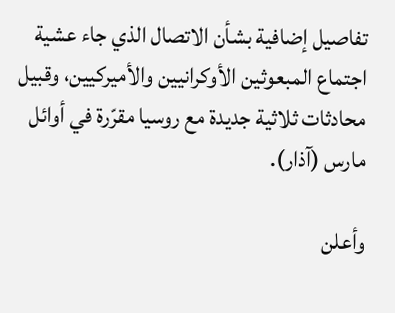تفاصيل إضافية بشأن الاتصال الذي جاء عشية اجتماع المبعوثين الأوكرانيين والأميركيين، وقبيل محادثات ثلاثية جديدة مع روسيا مقرّرة في أوائل مارس (آذار).

وأعلن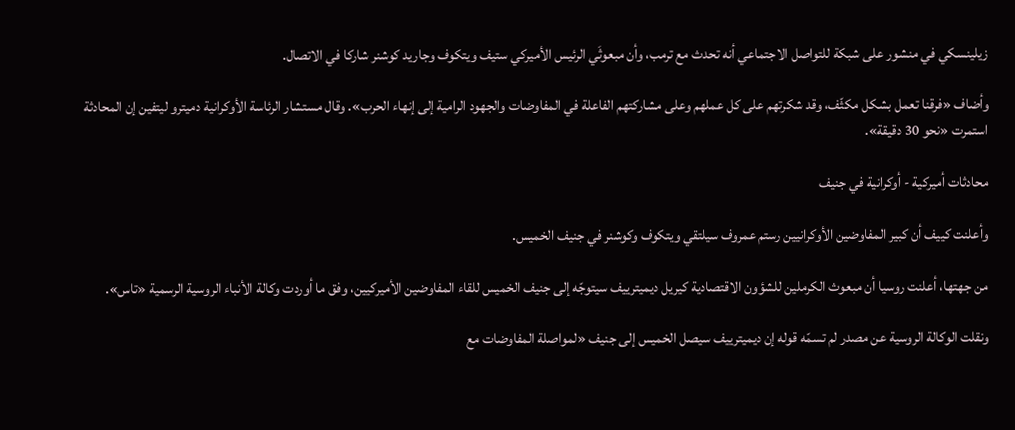زيلينسكي في منشور على شبكة للتواصل الاجتماعي أنه تحدث مع ترمب، وأن مبعوثَي الرئيس الأميركي ستيف ويتكوف وجاريد كوشنر شاركا في الاتصال.

وأضاف «فرقنا تعمل بشكل مكثّف، وقد شكرتهم على كل عملهم وعلى مشاركتهم الفاعلة في المفاوضات والجهود الرامية إلى إنهاء الحرب». وقال مستشار الرئاسة الأوكرانية دميترو ليتفين إن المحادثة استمرت «نحو 30 دقيقة».

محادثات أميركية - أوكرانية في جنيف

وأعلنت كييف أن كبير المفاوضين الأوكرانيين رستم عمروف سيلتقي ويتكوف وكوشنر في جنيف الخميس.

من جهتها، أعلنت روسيا أن مبعوث الكرملين للشؤون الاقتصادية كيريل ديميترييف سيتوجّه إلى جنيف الخميس للقاء المفاوضين الأميركيين، وفق ما أوردت وكالة الأنباء الروسية الرسمية «تاس».

ونقلت الوكالة الروسية عن مصدر لم تسمّه قوله إن ديميترييف سيصل الخميس إلى جنيف «لمواصلة المفاوضات مع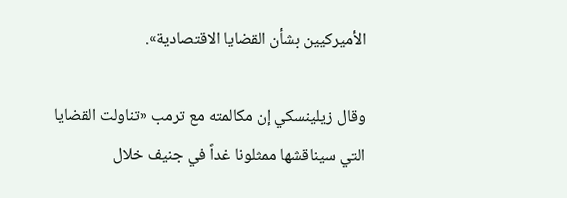الأميركيين بشأن القضايا الاقتصادية».

وقال زيلينسكي إن مكالمته مع ترمب «تناولت القضايا التي سيناقشها ممثلونا غداً في جنيف خلال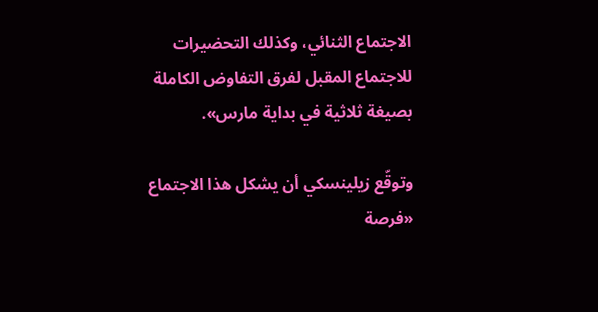الاجتماع الثنائي، وكذلك التحضيرات للاجتماع المقبل لفرق التفاوض الكاملة بصيغة ثلاثية في بداية مارس».

وتوقّع زيلينسكي أن يشكل هذا الاجتماع «فرصة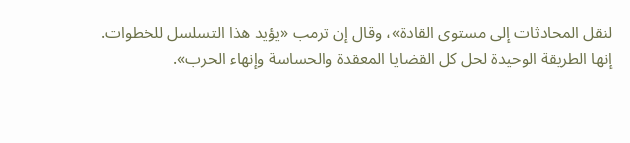لنقل المحادثات إلى مستوى القادة»، وقال إن ترمب «يؤيد هذا التسلسل للخطوات. إنها الطريقة الوحيدة لحل كل القضايا المعقدة والحساسة وإنهاء الحرب».